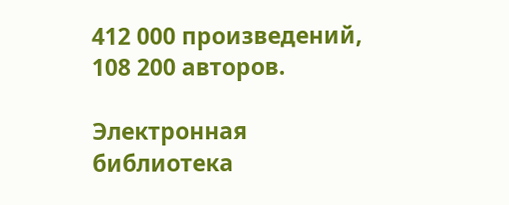412 000 произведений, 108 200 авторов.

Электронная библиотека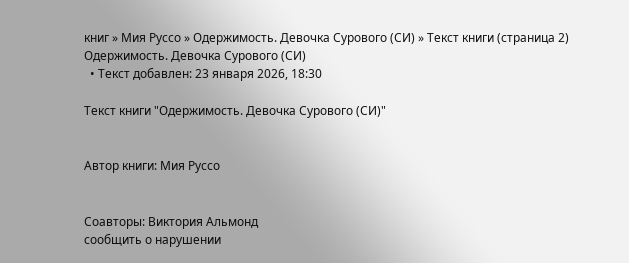книг » Мия Руссо » Одержимость. Девочка Сурового (СИ) » Текст книги (страница 2)
Одержимость. Девочка Сурового (СИ)
  • Текст добавлен: 23 января 2026, 18:30

Текст книги "Одержимость. Девочка Сурового (СИ)"


Автор книги: Мия Руссо


Соавторы: Виктория Альмонд
сообщить о нарушении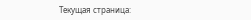Текущая страница: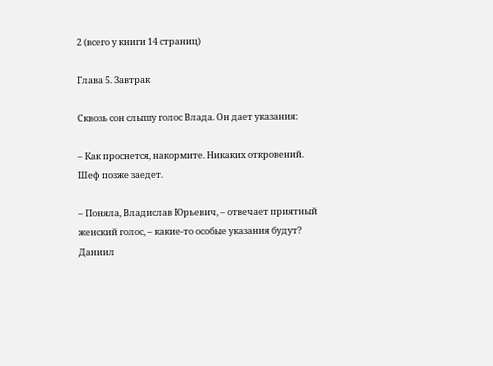2 (всего у книги 14 страниц)

Глава 5. Завтрак

Сквозь сон слышу голос Влада. Он дает указания:

– Как проснется, накормите. Никаких откровений. Шеф позже заедет.

– Поняла, Владислав Юрьевич, – отвечает приятный женский голос, – какие-то особые указания будут? Даниил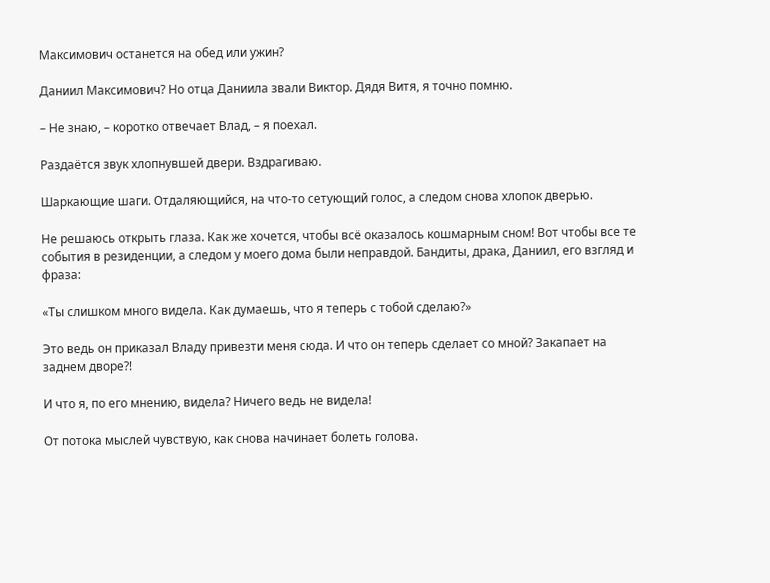Максимович останется на обед или ужин?

Даниил Максимович? Но отца Даниила звали Виктор. Дядя Витя, я точно помню.

– Не знаю, – коротко отвечает Влад, – я поехал.

Раздаётся звук хлопнувшей двери. Вздрагиваю.

Шаркающие шаги. Отдаляющийся, на что-то сетующий голос, а следом снова хлопок дверью.

Не решаюсь открыть глаза. Как же хочется, чтобы всё оказалось кошмарным сном! Вот чтобы все те события в резиденции, а следом у моего дома были неправдой. Бандиты, драка, Даниил, его взгляд и фраза:

«Ты слишком много видела. Как думаешь, что я теперь с тобой сделаю?»

Это ведь он приказал Владу привезти меня сюда. И что он теперь сделает со мной? Закапает на заднем дворе?!

И что я, по его мнению, видела? Ничего ведь не видела!

От потока мыслей чувствую, как снова начинает болеть голова.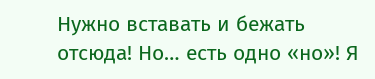Нужно вставать и бежать отсюда! Но… есть одно «но»! Я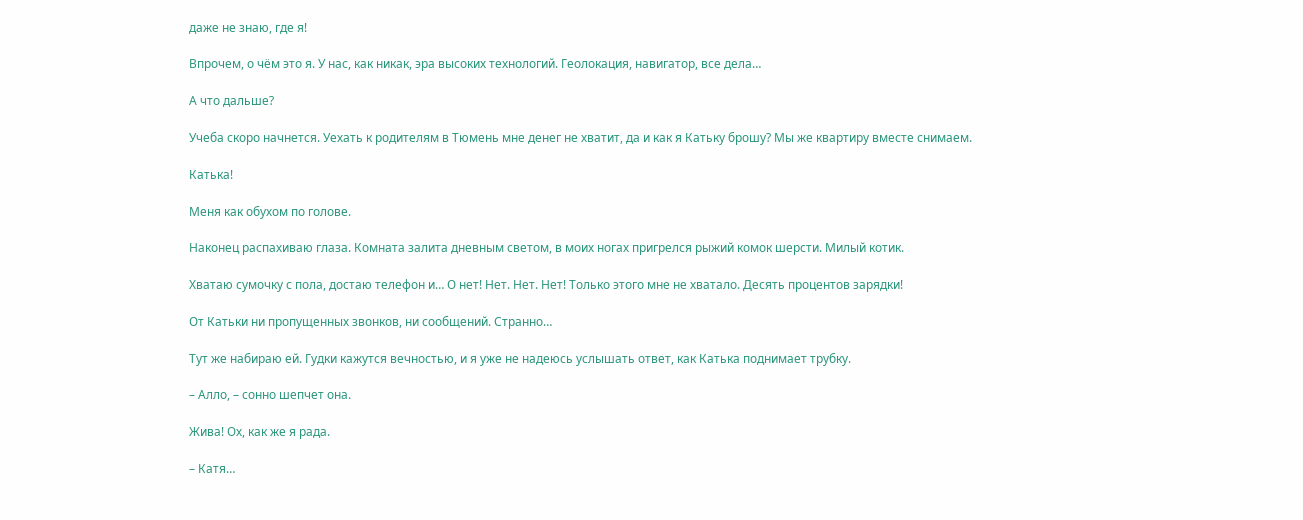даже не знаю, где я!

Впрочем, о чём это я. У нас, как никак, эра высоких технологий. Геолокация, навигатор, все дела…

А что дальше?

Учеба скоро начнется. Уехать к родителям в Тюмень мне денег не хватит, да и как я Катьку брошу? Мы же квартиру вместе снимаем.

Катька!

Меня как обухом по голове.

Наконец распахиваю глаза. Комната залита дневным светом, в моих ногах пригрелся рыжий комок шерсти. Милый котик.

Хватаю сумочку с пола, достаю телефон и… О нет! Нет. Нет. Нет! Только этого мне не хватало. Десять процентов зарядки!

От Катьки ни пропущенных звонков, ни сообщений. Странно…

Тут же набираю ей. Гудки кажутся вечностью, и я уже не надеюсь услышать ответ, как Катька поднимает трубку.

– Алло, – сонно шепчет она.

Жива! Ох, как же я рада.

– Катя…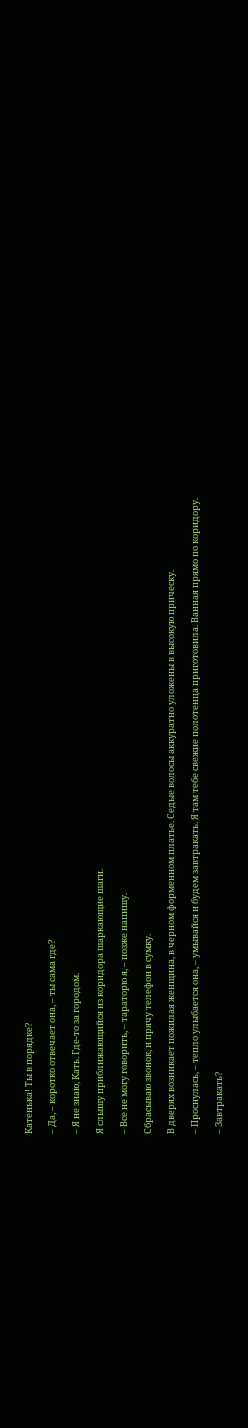Катенька! Ты в порядке?

– Да, – коротко отвечает она, – ты сама где?

– Я не знаю, Кать. Где-то за городом.

Я слышу приближающийся из коридора шаркающие шаги.

– Все не могу говорить, – тараторю я, – позже напишу.

Сбрасываю звонок, и прячу телефон в сумку.

В дверях возникает пожилая женщина, в черном форменном платье. Седые волосы аккуратно уложены в высокую прическу.

– Проснулась, – тепло улыбается она, – умывайся и будем завтракать. Я там тебе свежие полотенца приготовила. Ванная прямо по коридору.

– Завтракать?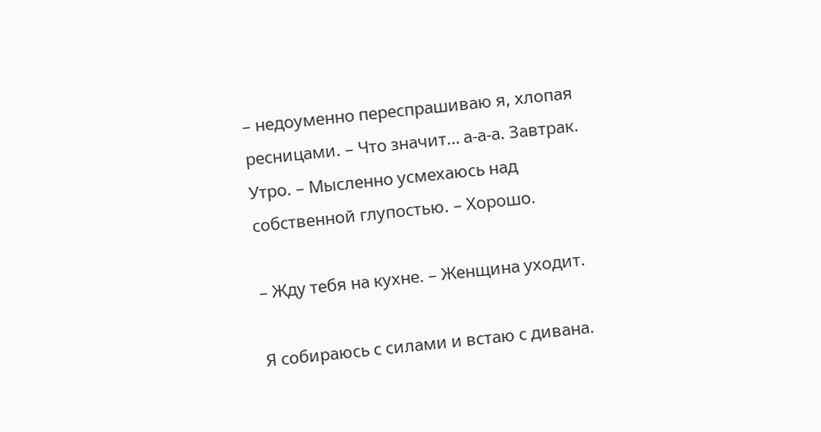– недоуменно переспрашиваю я, хлопая ресницами. – Что значит… а-а-а. Завтрак. Утро. – Мысленно усмехаюсь над собственной глупостью. – Хорошо.

– Жду тебя на кухне. – Женщина уходит.

Я собираюсь с силами и встаю с дивана.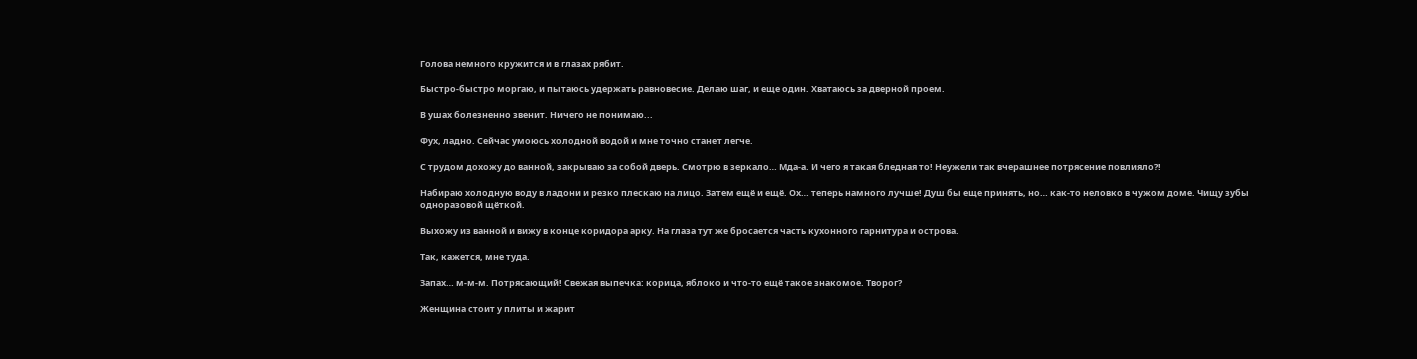Голова немного кружится и в глазах рябит.

Быстро-быстро моргаю, и пытаюсь удержать равновесие. Делаю шаг, и еще один. Хватаюсь за дверной проем.

В ушах болезненно звенит. Ничего не понимаю...

Фух, ладно. Сейчас умоюсь холодной водой и мне точно станет легче.

С трудом дохожу до ванной, закрываю за собой дверь. Смотрю в зеркало… Мда-а. И чего я такая бледная то! Неужели так вчерашнее потрясение повлияло?!

Набираю холодную воду в ладони и резко плескаю на лицо. Затем ещё и ещё. Ох… теперь намного лучше! Душ бы еще принять, но… как-то неловко в чужом доме. Чищу зубы одноразовой щёткой.

Выхожу из ванной и вижу в конце коридора арку. На глаза тут же бросается часть кухонного гарнитура и острова.

Так, кажется, мне туда.

Запах… м-м-м. Потрясающий! Свежая выпечка: корица, яблоко и что-то ещё такое знакомое. Творог?

Женщина стоит у плиты и жарит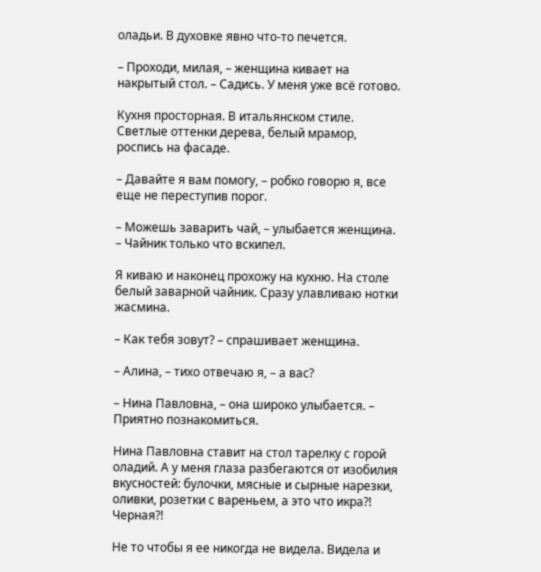оладьи. В духовке явно что-то печется.

– Проходи, милая, – женщина кивает на накрытый стол. – Садись. У меня уже всё готово.

Кухня просторная. В итальянском стиле. Светлые оттенки дерева, белый мрамор, роспись на фасаде.

– Давайте я вам помогу, – робко говорю я, все еще не переступив порог.

– Можешь заварить чай, – улыбается женщина. – Чайник только что вскипел.

Я киваю и наконец прохожу на кухню. На столе белый заварной чайник. Сразу улавливаю нотки жасмина.

– Как тебя зовут? – спрашивает женщина.

– Алина, – тихо отвечаю я, – а вас?

– Нина Павловна, – она широко улыбается. – Приятно познакомиться.

Нина Павловна ставит на стол тарелку с горой оладий. А у меня глаза разбегаются от изобилия вкусностей: булочки, мясные и сырные нарезки, оливки, розетки с вареньем, а это что икра?! Черная?!

Не то чтобы я ее никогда не видела. Видела и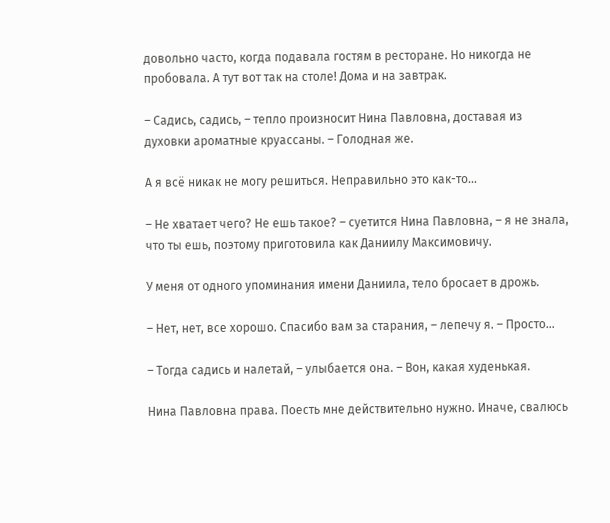довольно часто, когда подавала гостям в ресторане. Но никогда не пробовала. А тут вот так на столе! Дома и на завтрак.

– Садись, садись, – тепло произносит Нина Павловна, доставая из духовки ароматные круассаны. – Голодная же.

А я всё никак не могу решиться. Неправильно это как-то…

– Не хватает чего? Не ешь такое? – суетится Нина Павловна, – я не знала, что ты ешь, поэтому приготовила как Даниилу Максимовичу.

У меня от одного упоминания имени Даниила, тело бросает в дрожь.

– Нет, нет, все хорошо. Спасибо вам за старания, – лепечу я. – Просто…

– Тогда садись и налетай, – улыбается она. – Вон, какая худенькая.

Нина Павловна права. Поесть мне действительно нужно. Иначе, свалюсь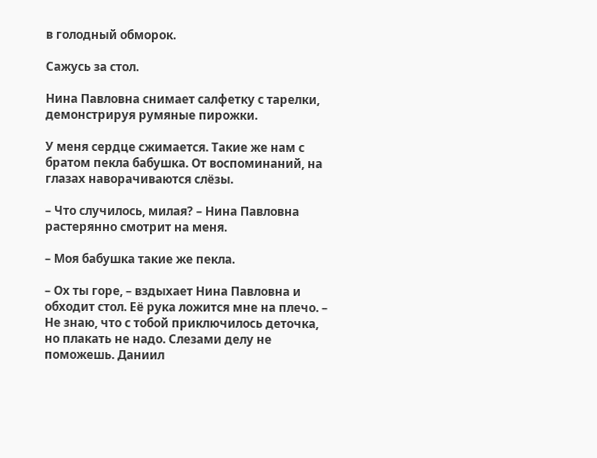в голодный обморок.

Сажусь за стол.

Нина Павловна снимает салфетку с тарелки, демонстрируя румяные пирожки.

У меня сердце сжимается. Такие же нам с братом пекла бабушка. От воспоминаний, на глазах наворачиваются слёзы.

– Что случилось, милая? – Нина Павловна растерянно смотрит на меня.

– Моя бабушка такие же пекла.

– Ох ты горе, – вздыхает Нина Павловна и обходит стол. Её рука ложится мне на плечо. – Не знаю, что с тобой приключилось деточка, но плакать не надо. Слезами делу не поможешь. Даниил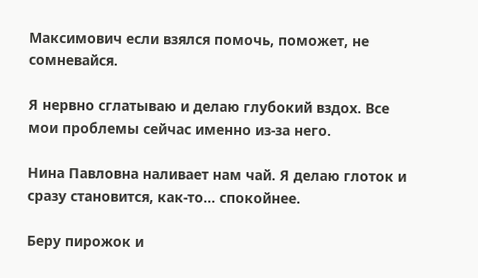Максимович если взялся помочь, поможет, не сомневайся.

Я нервно сглатываю и делаю глубокий вздох. Все мои проблемы сейчас именно из-за него.

Нина Павловна наливает нам чай. Я делаю глоток и сразу становится, как-то… спокойнее.

Беру пирожок и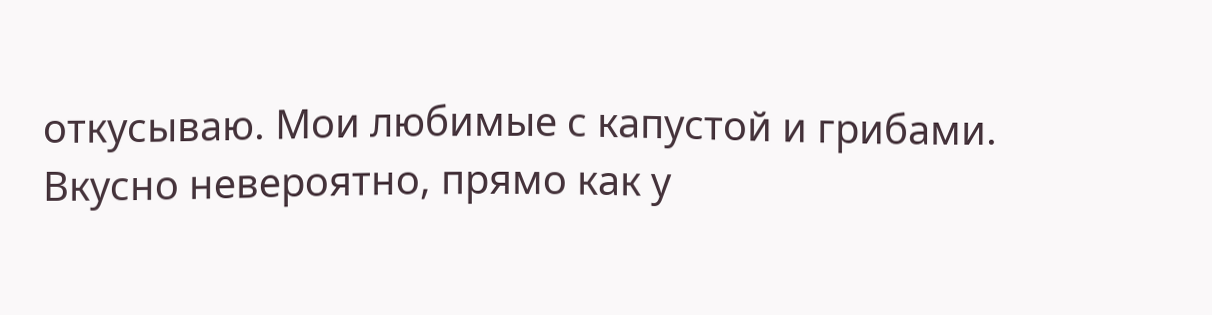откусываю. Мои любимые с капустой и грибами. Вкусно невероятно, прямо как у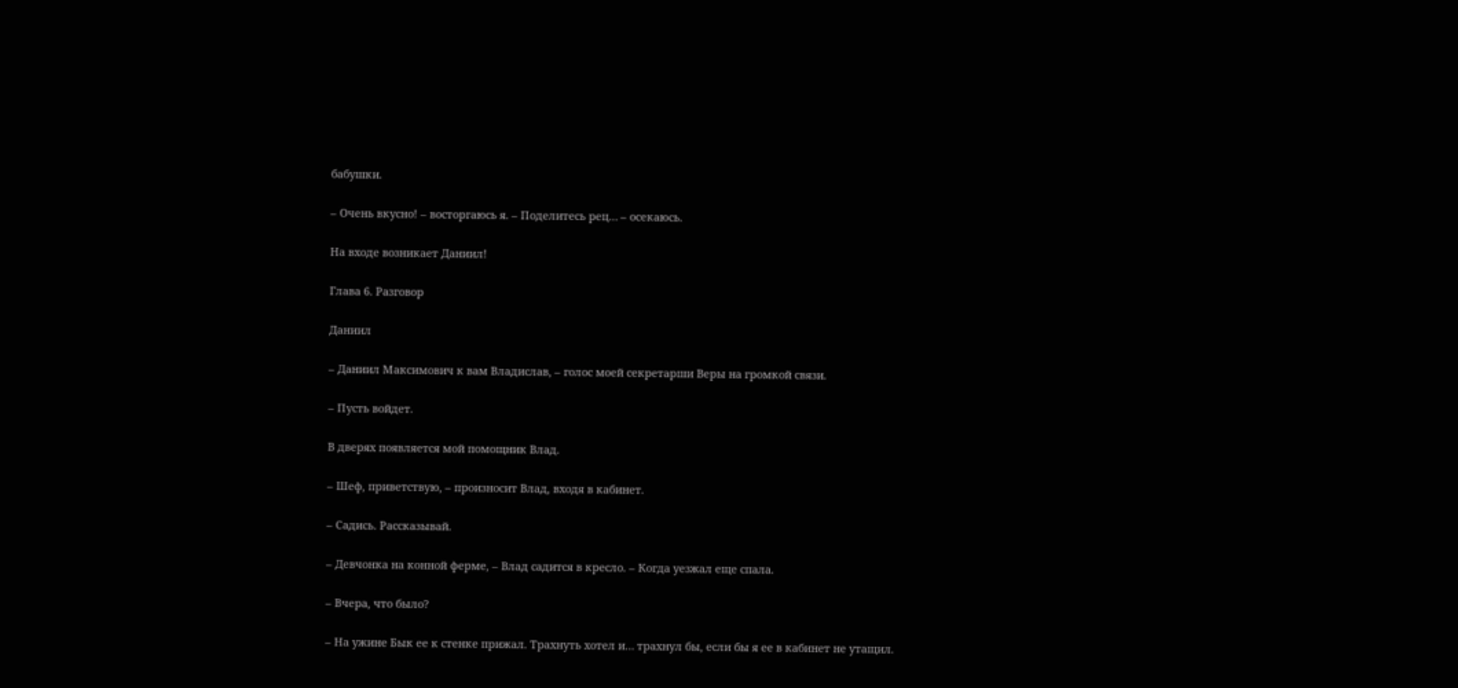бабушки.

– Очень вкусно! – восторгаюсь я. – Поделитесь рец… – осекаюсь.

На входе возникает Даниил!

Глава 6. Разговор

Даниил

– Даниил Максимович к вам Владислав, – голос моей секретарши Веры на громкой связи.

– Пусть войдет.

В дверях появляется мой помощник Влад.

– Шеф, приветствую, – произносит Влад, входя в кабинет.

– Садись. Рассказывай.

– Девчонка на конной ферме, – Влад садится в кресло. – Когда уезжал еще спала.

– Вчера, что было?

– На ужине Бык ее к стенке прижал. Трахнуть хотел и… трахнул бы, если бы я ее в кабинет не утащил.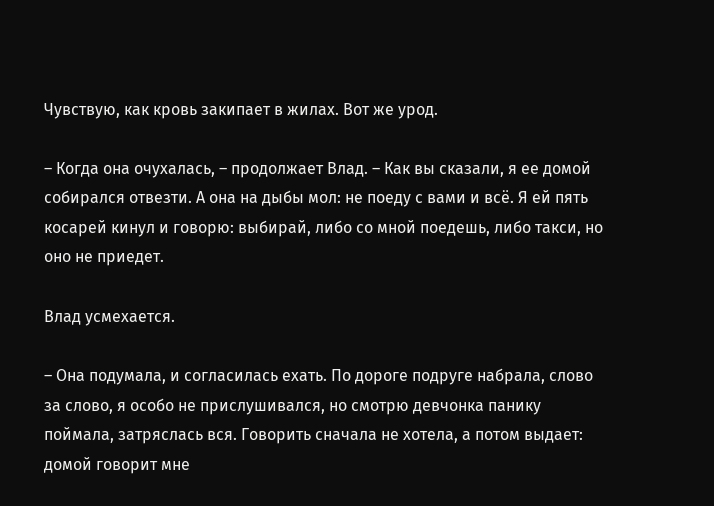Чувствую, как кровь закипает в жилах. Вот же урод.

– Когда она очухалась, – продолжает Влад. – Как вы сказали, я ее домой собирался отвезти. А она на дыбы мол: не поеду с вами и всё. Я ей пять косарей кинул и говорю: выбирай, либо со мной поедешь, либо такси, но оно не приедет.

Влад усмехается.

– Она подумала, и согласилась ехать. По дороге подруге набрала, слово за слово, я особо не прислушивался, но смотрю девчонка панику поймала, затряслась вся. Говорить сначала не хотела, а потом выдает: домой говорит мне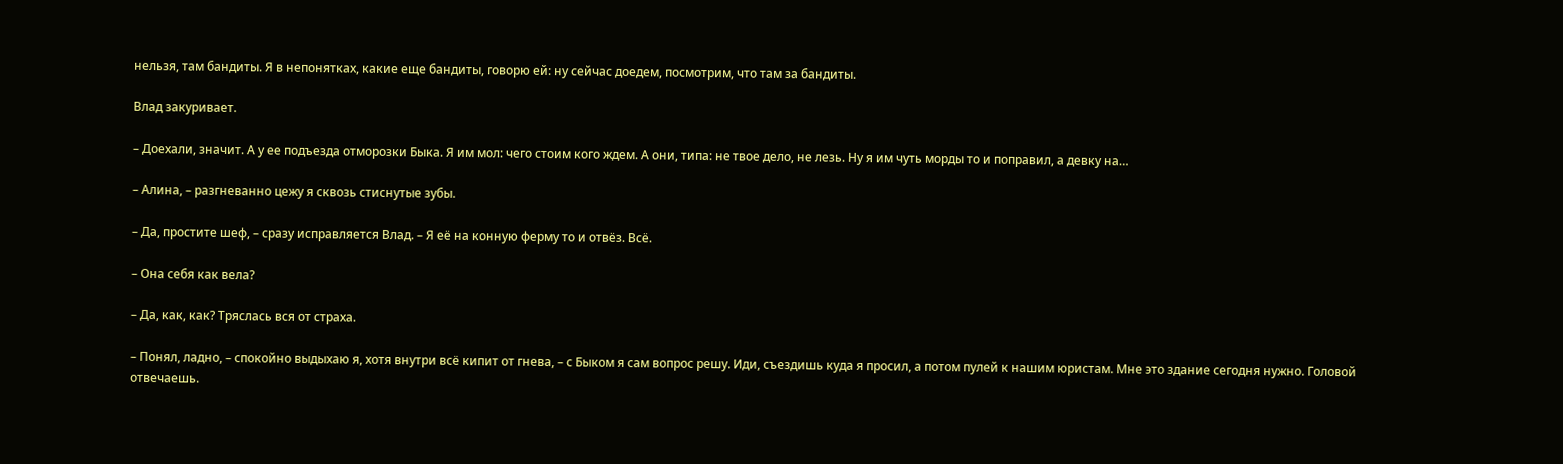нельзя, там бандиты. Я в непонятках, какие еще бандиты, говорю ей: ну сейчас доедем, посмотрим, что там за бандиты.

Влад закуривает.

– Доехали, значит. А у ее подъезда отморозки Быка. Я им мол: чего стоим кого ждем. А они, типа: не твое дело, не лезь. Ну я им чуть морды то и поправил, а девку на…

– Алина, – разгневанно цежу я сквозь стиснутые зубы.

– Да, простите шеф, – сразу исправляется Влад. – Я её на конную ферму то и отвёз. Всё.

– Она себя как вела?

– Да, как, как? Тряслась вся от страха.

– Понял, ладно, – спокойно выдыхаю я, хотя внутри всё кипит от гнева, – с Быком я сам вопрос решу. Иди, съездишь куда я просил, а потом пулей к нашим юристам. Мне это здание сегодня нужно. Головой отвечаешь.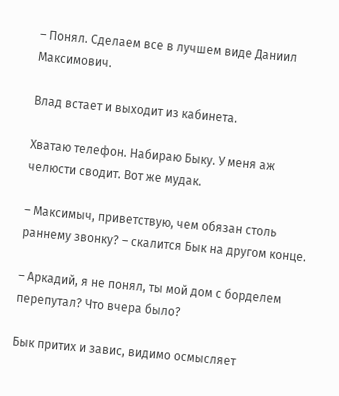– Понял. Сделаем все в лучшем виде Даниил Максимович.

Влад встает и выходит из кабинета.

Хватаю телефон. Набираю Быку. У меня аж челюсти сводит. Вот же мудак.

– Максимыч, приветствую, чем обязан столь раннему звонку? – скалится Бык на другом конце.

– Аркадий, я не понял, ты мой дом с борделем перепутал? Что вчера было?

Бык притих и завис, видимо осмысляет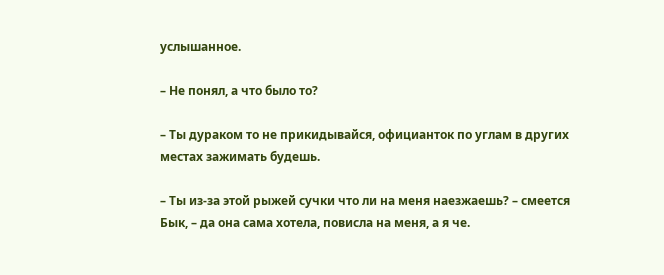услышанное.

– Не понял, а что было то?

– Ты дураком то не прикидывайся, официанток по углам в других местах зажимать будешь.

– Ты из-за этой рыжей сучки что ли на меня наезжаешь? – смеется Бык, – да она сама хотела, повисла на меня, а я че.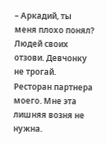– Аркадий, ты меня плохо понял? Людей своих отзови. Девчонку не трогай. Ресторан партнера моего. Мне эта лишняя возня не нужна.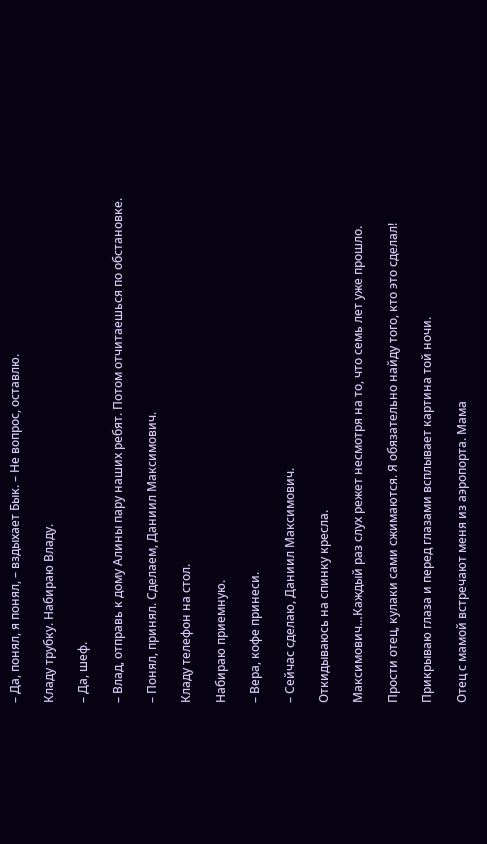– Да, понял, я понял, – вздыхает Бык. – Не вопрос, оставлю.

Кладу трубку. Набираю Владу.

– Да, шеф.

– Влад, отправь к дому Алины пару наших ребят. Потом отчитаешься по обстановке.

– Понял, принял. Сделаем, Даниил Максимович.

Кладу телефон на стол.

Набираю приемную.

– Вера, кофе принеси.

– Сейчас сделаю, Даниил Максимович.

Откидываюсь на спинку кресла.

Максимович…Каждый раз слух режет несмотря на то, что семь лет уже прошло.

Прости отец, кулаки сами сжимаются. Я обязательно найду того, кто это сделал!

Прикрываю глаза и перед глазами всплывает картина той ночи.

Отец с мамой встречают меня из аэропорта. Мама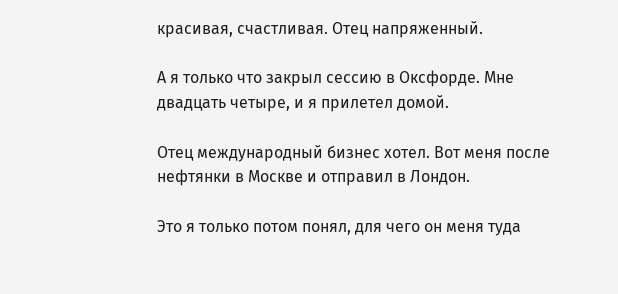красивая, счастливая. Отец напряженный.

А я только что закрыл сессию в Оксфорде. Мне двадцать четыре, и я прилетел домой.

Отец международный бизнес хотел. Вот меня после нефтянки в Москве и отправил в Лондон.

Это я только потом понял, для чего он меня туда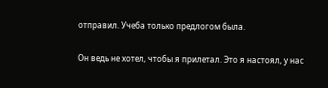отправил. Учеба только предлогом была.

Он ведь не хотел, чтобы я прилетал. Это я настоял, у нас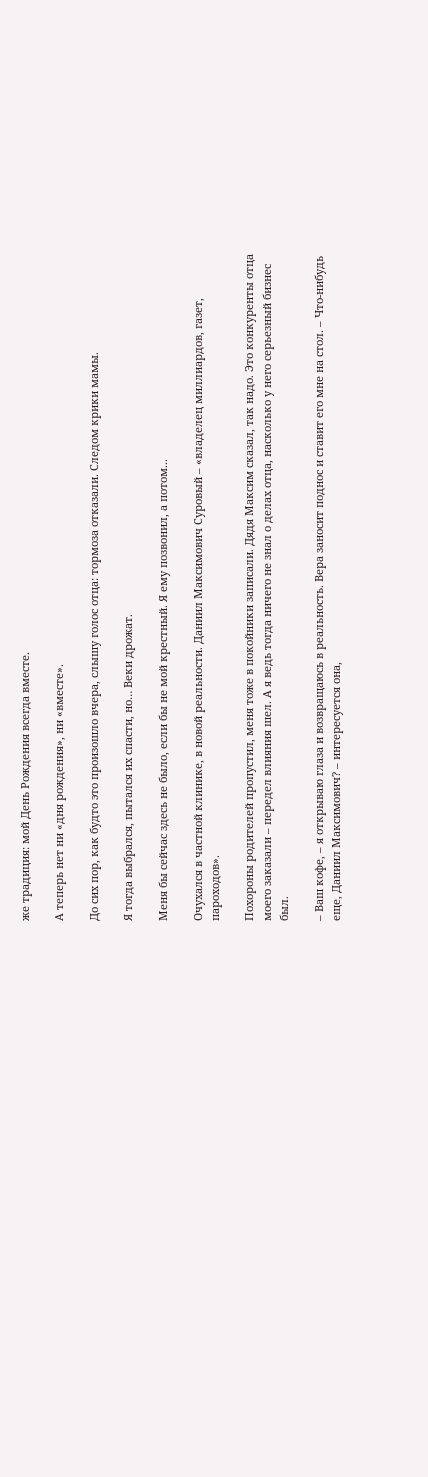же традиция: мой День Рождения всегда вместе.

А теперь нет ни «дня рождения», ни «вместе».

До сих пор, как будто это произошло вчера, слышу голос отца: тормоза отказали. Следом крики мамы.

Я тогда выбрался, пытался их спасти, но… Веки дрожат.

Меня бы сейчас здесь не было, если бы не мой крестный. Я ему позвонил, а потом...

Очухался в частной клинике, в новой реальности. Даниил Максимович Суровый – «владелец миллиардов, газет, пароходов».

Похороны родителей пропустил, меня тоже в покойники записали. Дядя Максим сказал, так надо. Это конкуренты отца моего заказали – передел влияния шел. А я ведь тогда ничего не знал о делах отца, насколько у него серьезный бизнес был.

– Ваш кофе, – я открываю глаза и возвращаюсь в реальность. Вера заносит поднос и ставит его мне на стол. – Что-нибудь еще, Даниил Максимович? – интересуется она,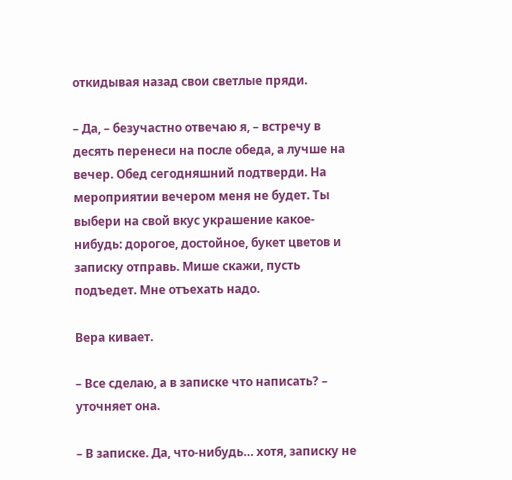откидывая назад свои светлые пряди.

– Да, – безучастно отвечаю я, – встречу в десять перенеси на после обеда, а лучше на вечер. Обед сегодняшний подтверди. На мероприятии вечером меня не будет. Ты выбери на свой вкус украшение какое-нибудь: дорогое, достойное, букет цветов и записку отправь. Мише скажи, пусть подъедет. Мне отъехать надо.

Вера кивает.

– Все сделаю, а в записке что написать? – уточняет она.

– В записке. Да, что-нибудь… хотя, записку не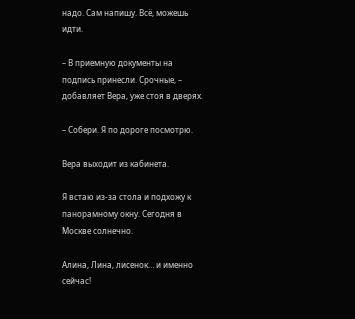надо. Сам напишу. Всё, можешь идти.

– В приемную документы на подпись принесли. Срочные, – добавляет Вера, уже стоя в дверях.

– Собери. Я по дороге посмотрю.

Вера выходит из кабинета.

Я встаю из-за стола и подхожу к панорамному окну. Сегодня в Москве солнечно.

Алина, Лина, лисенок… и именно сейчас!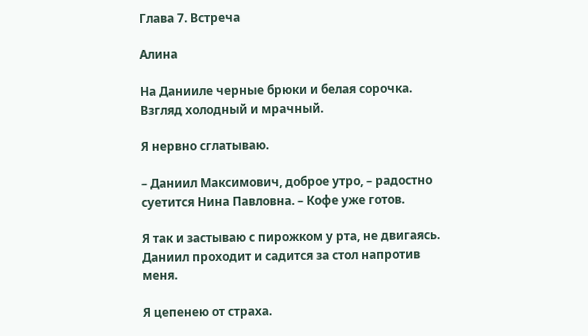Глава 7. Встреча

Алина

На Данииле черные брюки и белая сорочка. Взгляд холодный и мрачный.

Я нервно сглатываю.

– Даниил Максимович, доброе утро, – радостно суетится Нина Павловна. – Кофе уже готов.

Я так и застываю с пирожком у рта, не двигаясь. Даниил проходит и садится за стол напротив меня.

Я цепенею от страха.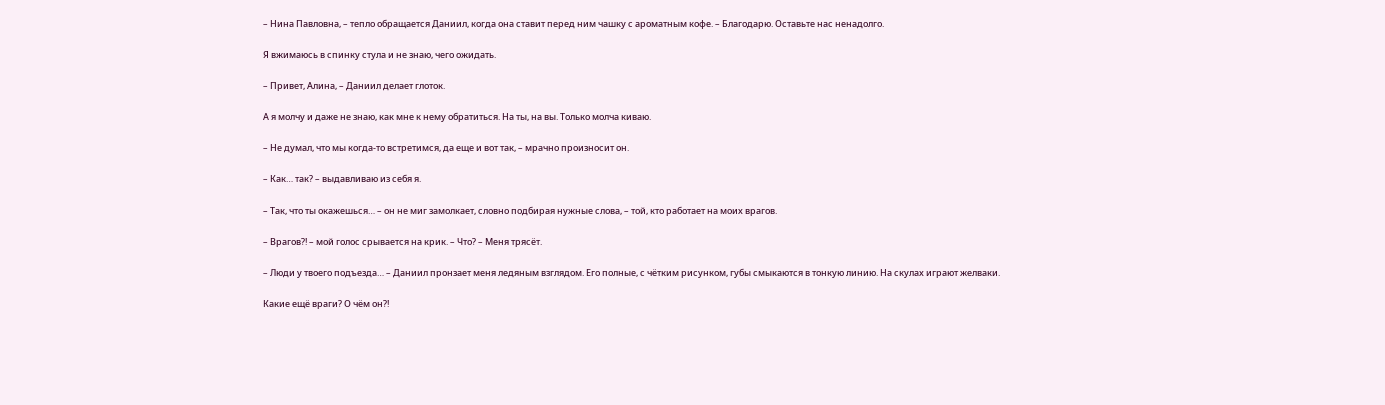– Нина Павловна, – тепло обращается Даниил, когда она ставит перед ним чашку с ароматным кофе. – Благодарю. Оставьте нас ненадолго.

Я вжимаюсь в спинку стула и не знаю, чего ожидать.

– Привет, Алина, – Даниил делает глоток.

А я молчу и даже не знаю, как мне к нему обратиться. На ты, на вы. Только молча киваю.

– Не думал, что мы когда-то встретимся, да еще и вот так, – мрачно произносит он.

– Как… так? – выдавливаю из себя я.

– Так, что ты окажешься… – он не миг замолкает, словно подбирая нужные слова, – той, кто работает на моих врагов.

– Врагов?! – мой голос срывается на крик. – Что? – Меня трясёт.

– Люди у твоего подъезда… – Даниил пронзает меня ледяным взглядом. Его полные, с чётким рисунком, губы смыкаются в тонкую линию. На скулах играют желваки.

Какие ещё враги? О чём он?!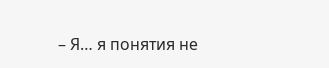– Я… я понятия не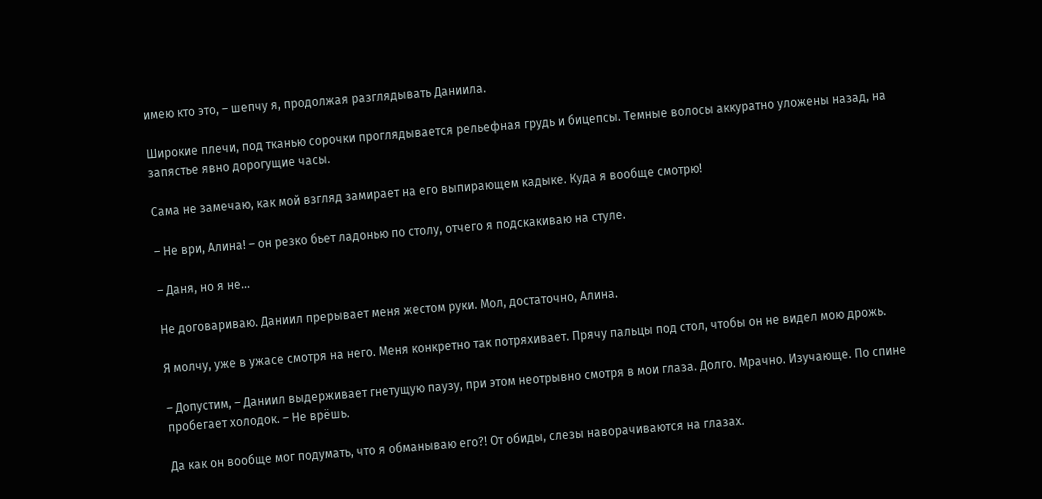имею кто это, – шепчу я, продолжая разглядывать Даниила.

Широкие плечи, под тканью сорочки проглядывается рельефная грудь и бицепсы. Темные волосы аккуратно уложены назад, на запястье явно дорогущие часы.

Сама не замечаю, как мой взгляд замирает на его выпирающем кадыке. Куда я вообще смотрю!

– Не ври, Алина! – он резко бьет ладонью по столу, отчего я подскакиваю на стуле.

– Даня, но я не…

Не договариваю. Даниил прерывает меня жестом руки. Мол, достаточно, Алина.

Я молчу, уже в ужасе смотря на него. Меня конкретно так потряхивает. Прячу пальцы под стол, чтобы он не видел мою дрожь.

– Допустим, – Даниил выдерживает гнетущую паузу, при этом неотрывно смотря в мои глаза. Долго. Мрачно. Изучающе. По спине пробегает холодок. – Не врёшь.

Да как он вообще мог подумать, что я обманываю его?! От обиды, слезы наворачиваются на глазах.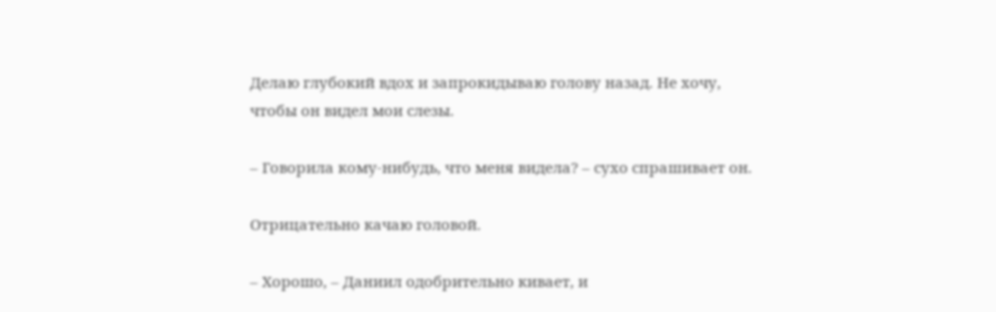Делаю глубокий вдох и запрокидываю голову назад. Не хочу, чтобы он видел мои слезы.

– Говорила кому-нибудь, что меня видела? – сухо спрашивает он.

Отрицательно качаю головой.

– Хорошо, – Даниил одобрительно кивает, и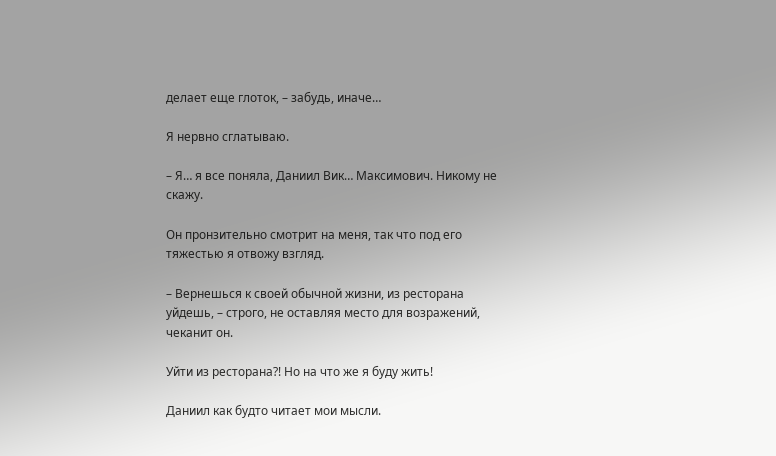делает еще глоток, – забудь, иначе…

Я нервно сглатываю.

– Я… я все поняла, Даниил Вик… Максимович. Никому не скажу.

Он пронзительно смотрит на меня, так что под его тяжестью я отвожу взгляд.

– Вернешься к своей обычной жизни, из ресторана уйдешь, – строго, не оставляя место для возражений, чеканит он.

Уйти из ресторана?! Но на что же я буду жить!

Даниил как будто читает мои мысли.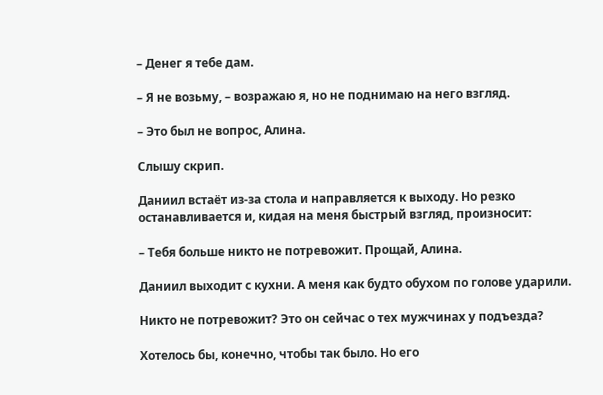– Денег я тебе дам.

– Я не возьму, – возражаю я, но не поднимаю на него взгляд.

– Это был не вопрос, Алина.

Слышу скрип.

Даниил встаёт из-за стола и направляется к выходу. Но резко останавливается и, кидая на меня быстрый взгляд, произносит:

– Тебя больше никто не потревожит. Прощай, Алина.

Даниил выходит с кухни. А меня как будто обухом по голове ударили.

Никто не потревожит? Это он сейчас о тех мужчинах у подъезда?

Хотелось бы, конечно, чтобы так было. Но его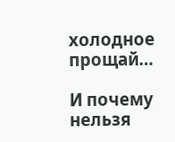холодное прощай…

И почему нельзя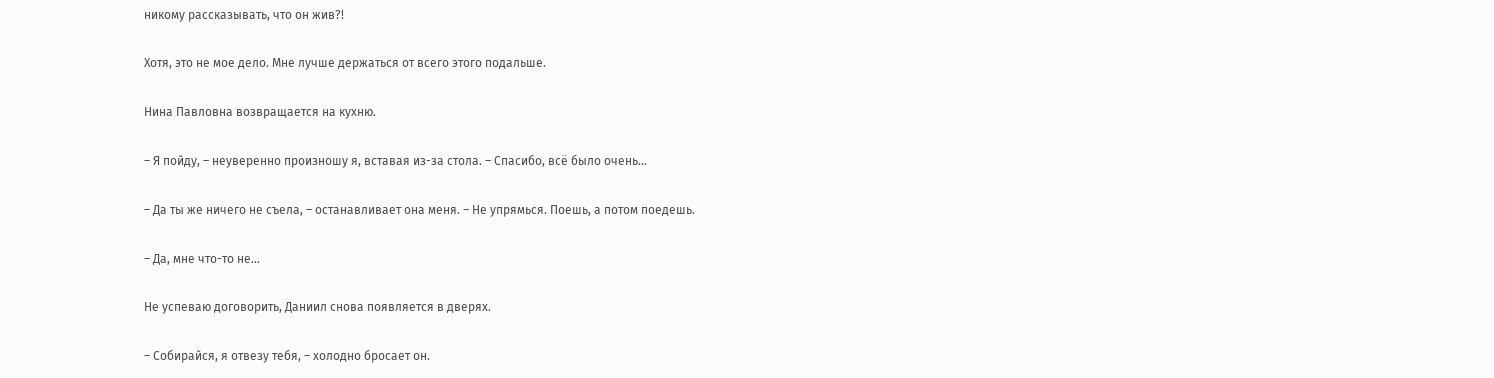никому рассказывать, что он жив?!

Хотя, это не мое дело. Мне лучше держаться от всего этого подальше.

Нина Павловна возвращается на кухню.

– Я пойду, – неуверенно произношу я, вставая из-за стола. – Спасибо, всё было очень…

– Да ты же ничего не съела, – останавливает она меня. – Не упрямься. Поешь, а потом поедешь.

– Да, мне что-то не…

Не успеваю договорить, Даниил снова появляется в дверях.

– Собирайся, я отвезу тебя, – холодно бросает он.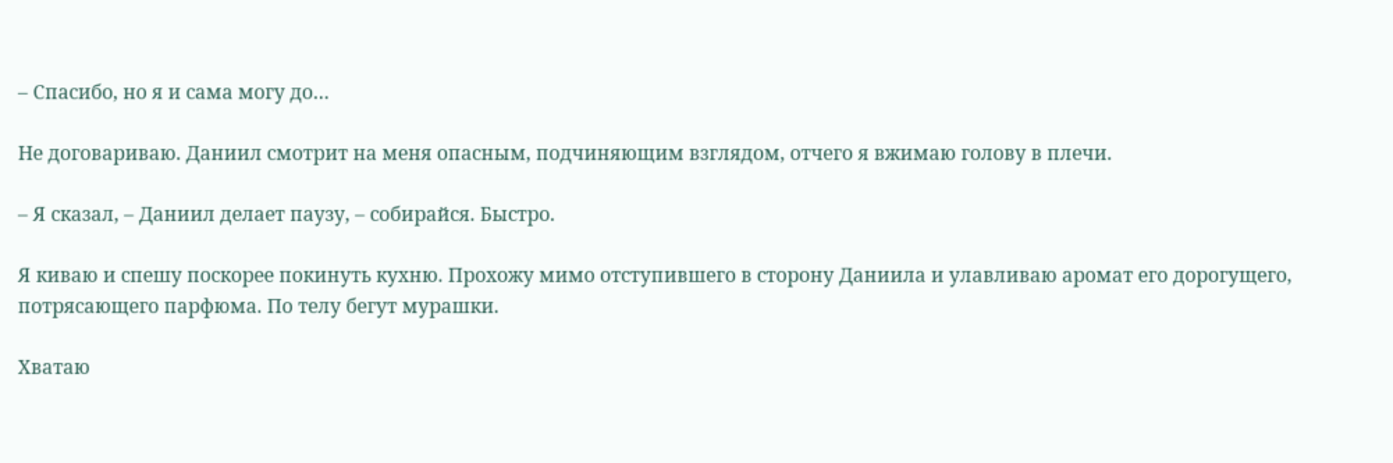– Спасибо, но я и сама могу до…

Не договариваю. Даниил смотрит на меня опасным, подчиняющим взглядом, отчего я вжимаю голову в плечи.

– Я сказал, – Даниил делает паузу, – собирайся. Быстро.

Я киваю и спешу поскорее покинуть кухню. Прохожу мимо отступившего в сторону Даниила и улавливаю аромат его дорогущего, потрясающего парфюма. По телу бегут мурашки.

Хватаю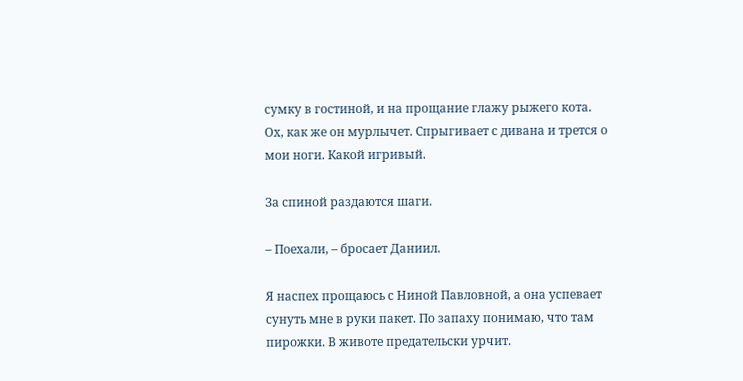сумку в гостиной, и на прощание глажу рыжего кота. Ох, как же он мурлычет. Спрыгивает с дивана и трется о мои ноги. Какой игривый.

За спиной раздаются шаги.

– Поехали, – бросает Даниил.

Я наспех прощаюсь с Ниной Павловной, а она успевает сунуть мне в руки пакет. По запаху понимаю, что там пирожки. В животе предательски урчит.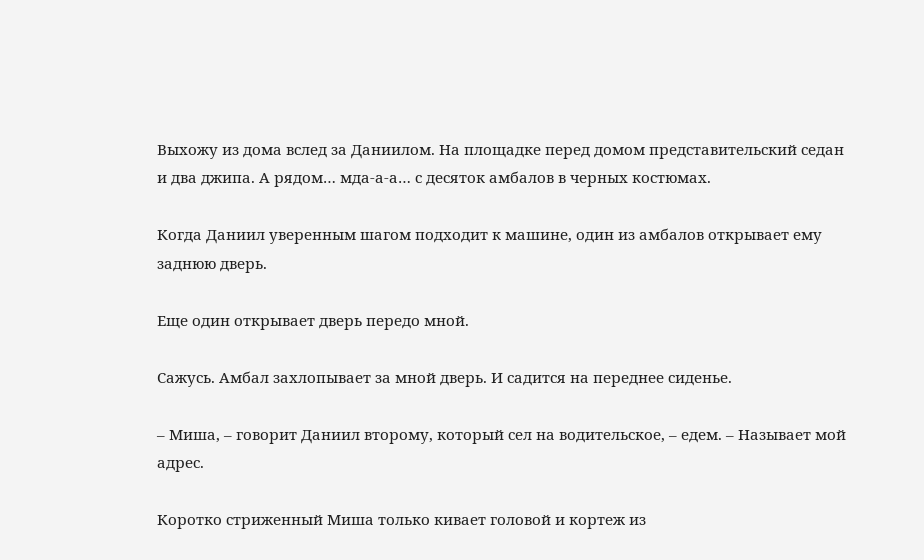Выхожу из дома вслед за Даниилом. На площадке перед домом представительский седан и два джипа. А рядом… мда-а-а… с десяток амбалов в черных костюмах.

Когда Даниил уверенным шагом подходит к машине, один из амбалов открывает ему заднюю дверь.

Еще один открывает дверь передо мной.

Сажусь. Амбал захлопывает за мной дверь. И садится на переднее сиденье.

– Миша, – говорит Даниил второму, который сел на водительское, – едем. – Называет мой адрес.

Коротко стриженный Миша только кивает головой и кортеж из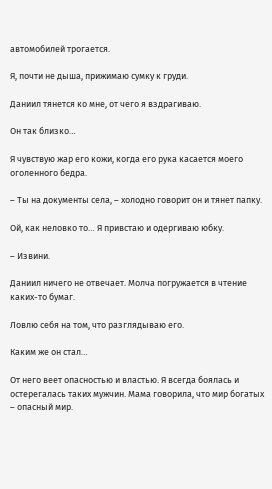автомобилей трогается.

Я, почти не дыша, прижимаю сумку к груди.

Даниил тянется ко мне, от чего я вздрагиваю.

Он так близко…

Я чувствую жар его кожи, когда его рука касается моего оголенного бедра.

– Ты на документы села, – холодно говорит он и тянет папку.

Ой, как неловко то… Я привстаю и одергиваю юбку.

– Извини.

Даниил ничего не отвечает. Молча погружается в чтение каких-то бумаг.

Ловлю себя на том, что разглядываю его.

Каким же он стал…

От него веет опасностью и властью. Я всегда боялась и остерегалась таких мужчин. Мама говорила, что мир богатых – опасный мир.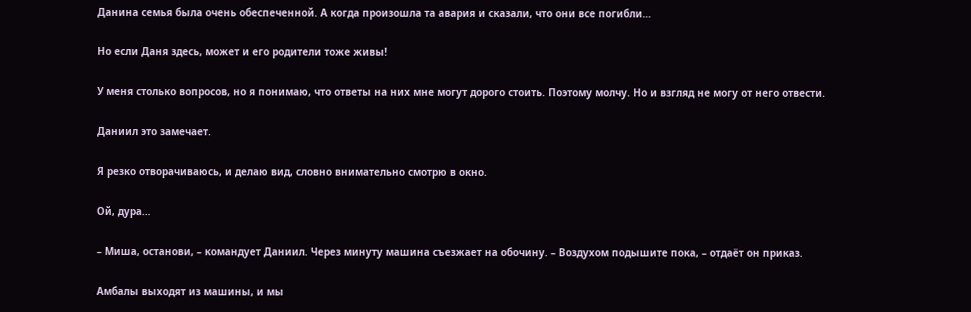Данина семья была очень обеспеченной. А когда произошла та авария и сказали, что они все погибли…

Но если Даня здесь, может и его родители тоже живы!

У меня столько вопросов, но я понимаю, что ответы на них мне могут дорого стоить. Поэтому молчу. Но и взгляд не могу от него отвести.

Даниил это замечает.

Я резко отворачиваюсь, и делаю вид, словно внимательно смотрю в окно.

Ой, дура…

– Миша, останови, – командует Даниил. Через минуту машина съезжает на обочину. – Воздухом подышите пока, – отдаёт он приказ.

Амбалы выходят из машины, и мы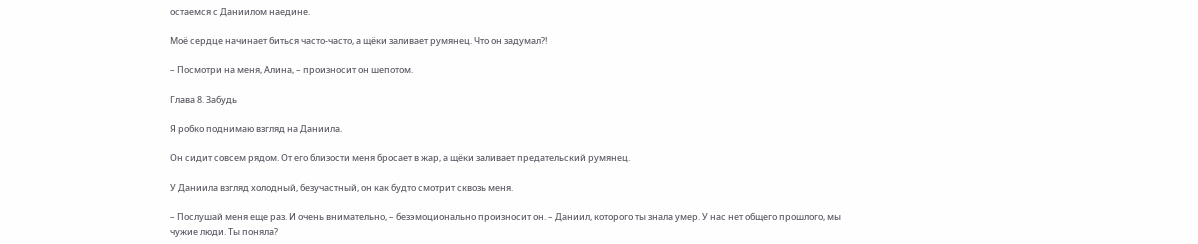остаемся с Даниилом наедине.

Моё сердце начинает биться часто-часто, а щёки заливает румянец. Что он задумал?!

– Посмотри на меня, Алина, – произносит он шепотом.

Глава 8. Забудь

Я робко поднимаю взгляд на Даниила.

Он сидит совсем рядом. От его близости меня бросает в жар, а щёки заливает предательский румянец.

У Даниила взгляд холодный, безучастный, он как будто смотрит сквозь меня.

– Послушай меня еще раз. И очень внимательно, – безэмоционально произносит он. – Даниил, которого ты знала умер. У нас нет общего прошлого, мы чужие люди. Ты поняла?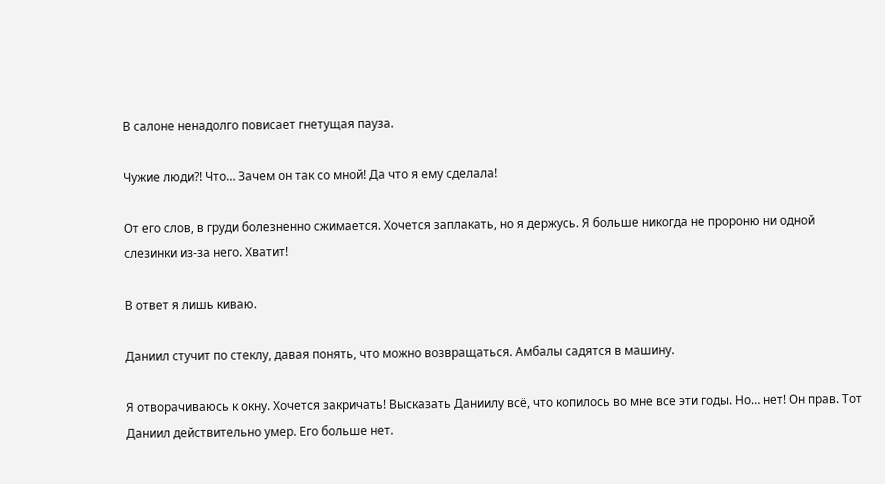В салоне ненадолго повисает гнетущая пауза.

Чужие люди?! Что… Зачем он так со мной! Да что я ему сделала!

От его слов, в груди болезненно сжимается. Хочется заплакать, но я держусь. Я больше никогда не пророню ни одной слезинки из-за него. Хватит!

В ответ я лишь киваю.

Даниил стучит по стеклу, давая понять, что можно возвращаться. Амбалы садятся в машину.

Я отворачиваюсь к окну. Хочется закричать! Высказать Даниилу всё, что копилось во мне все эти годы. Но… нет! Он прав. Тот Даниил действительно умер. Его больше нет.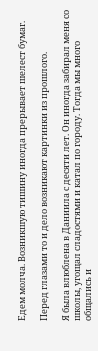Едем молча. Возникшую тишину иногда прерывает шелест бумаг.

Перед глазами то и дело возникают картинки из прошлого.

Я была влюблена в Даниила с десяти лет. Он иногда забирал меня со школы, угощал сладостями и катал по городу. Тогда мы много общались и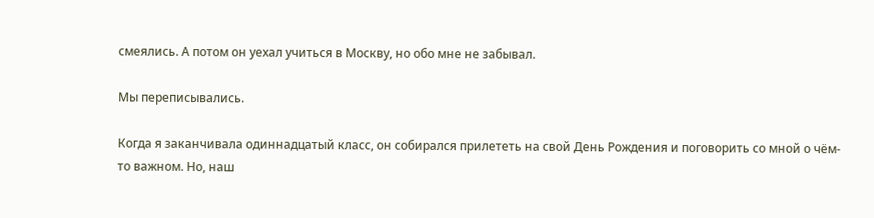смеялись. А потом он уехал учиться в Москву, но обо мне не забывал.

Мы переписывались.

Когда я заканчивала одиннадцатый класс, он собирался прилететь на свой День Рождения и поговорить со мной о чём-то важном. Но, наш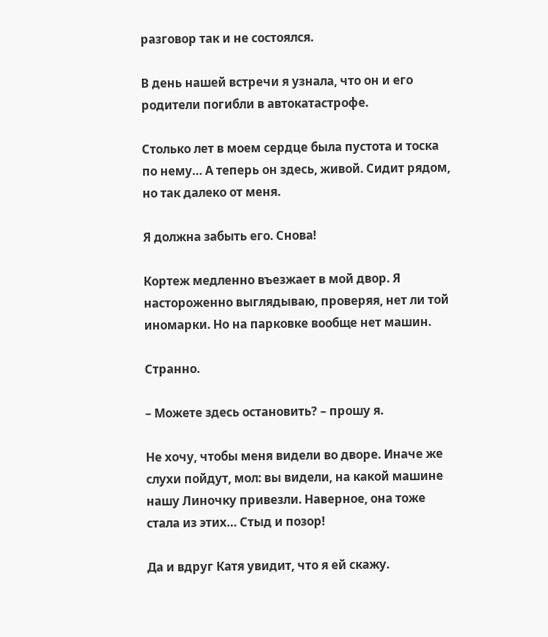разговор так и не состоялся.

В день нашей встречи я узнала, что он и его родители погибли в автокатастрофе.

Столько лет в моем сердце была пустота и тоска по нему… А теперь он здесь, живой. Сидит рядом, но так далеко от меня.

Я должна забыть его. Снова!

Кортеж медленно въезжает в мой двор. Я настороженно выглядываю, проверяя, нет ли той иномарки. Но на парковке вообще нет машин.

Странно.

– Можете здесь остановить? – прошу я.

Не хочу, чтобы меня видели во дворе. Иначе же слухи пойдут, мол: вы видели, на какой машине нашу Линочку привезли. Наверное, она тоже стала из этих… Стыд и позор!

Да и вдруг Катя увидит, что я ей скажу.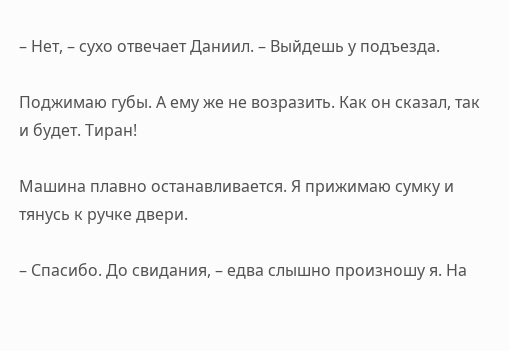– Нет, – сухо отвечает Даниил. – Выйдешь у подъезда.

Поджимаю губы. А ему же не возразить. Как он сказал, так и будет. Тиран!

Машина плавно останавливается. Я прижимаю сумку и тянусь к ручке двери.

– Спасибо. До свидания, – едва слышно произношу я. На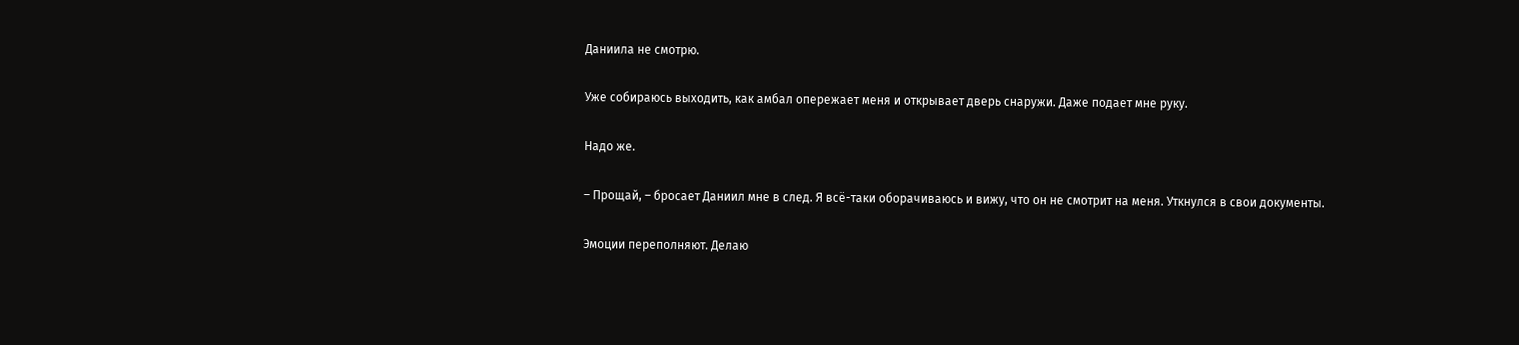Даниила не смотрю.

Уже собираюсь выходить, как амбал опережает меня и открывает дверь снаружи. Даже подает мне руку.

Надо же.

– Прощай, – бросает Даниил мне в след. Я всё-таки оборачиваюсь и вижу, что он не смотрит на меня. Уткнулся в свои документы.

Эмоции переполняют. Делаю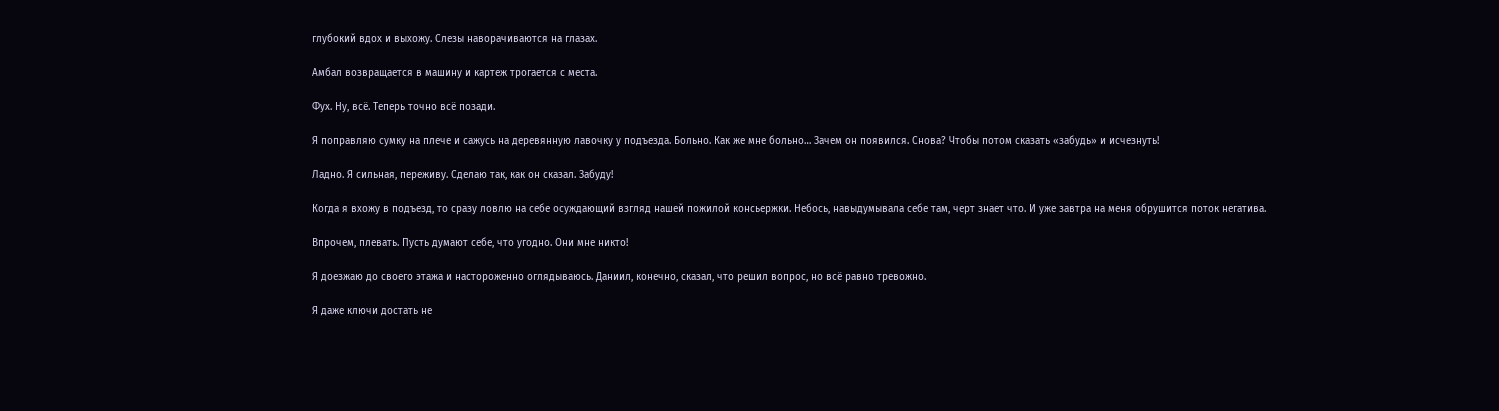глубокий вдох и выхожу. Слезы наворачиваются на глазах.

Амбал возвращается в машину и картеж трогается с места.

Фух. Ну, всё. Теперь точно всё позади.

Я поправляю сумку на плече и сажусь на деревянную лавочку у подъезда. Больно. Как же мне больно… Зачем он появился. Снова? Чтобы потом сказать «забудь» и исчезнуть!

Ладно. Я сильная, переживу. Сделаю так, как он сказал. Забуду!

Когда я вхожу в подъезд, то сразу ловлю на себе осуждающий взгляд нашей пожилой консьержки. Небось, навыдумывала себе там, черт знает что. И уже завтра на меня обрушится поток негатива.

Впрочем, плевать. Пусть думают себе, что угодно. Они мне никто!

Я доезжаю до своего этажа и настороженно оглядываюсь. Даниил, конечно, сказал, что решил вопрос, но всё равно тревожно.

Я даже ключи достать не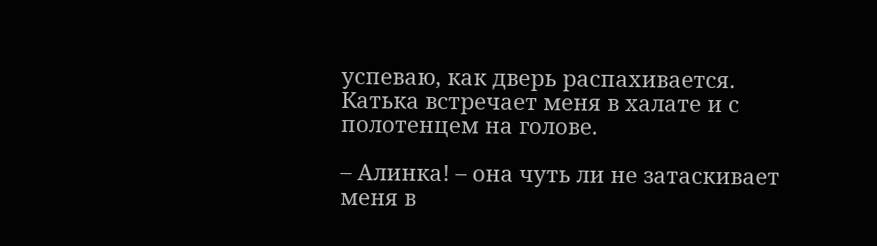успеваю, как дверь распахивается. Катька встречает меня в халате и с полотенцем на голове.

– Алинка! – она чуть ли не затаскивает меня в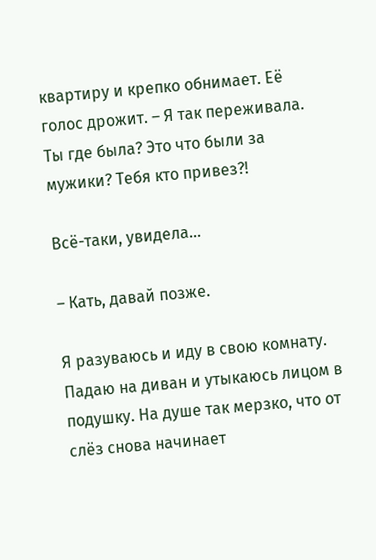квартиру и крепко обнимает. Её голос дрожит. – Я так переживала. Ты где была? Это что были за мужики? Тебя кто привез?!

Всё-таки, увидела…

– Кать, давай позже.

Я разуваюсь и иду в свою комнату. Падаю на диван и утыкаюсь лицом в подушку. На душе так мерзко, что от слёз снова начинает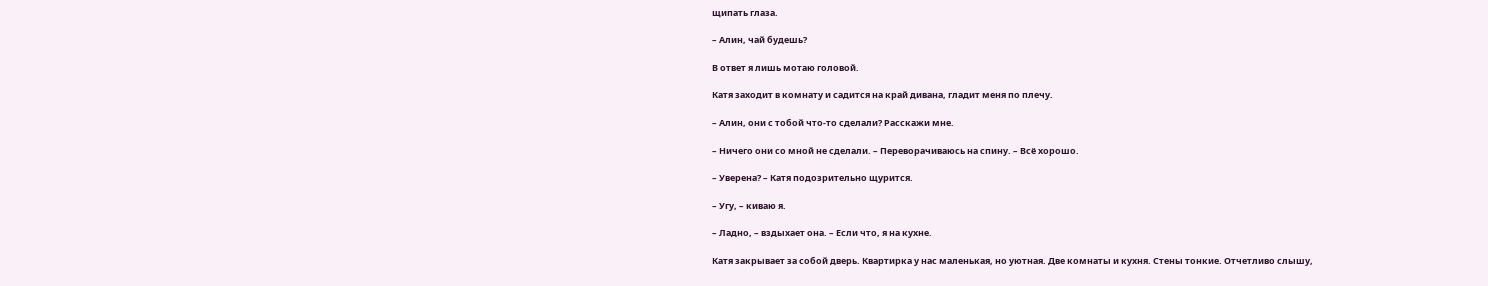щипать глаза.

– Алин, чай будешь?

В ответ я лишь мотаю головой.

Катя заходит в комнату и садится на край дивана, гладит меня по плечу.

– Алин, они с тобой что-то сделали? Расскажи мне.

– Ничего они со мной не сделали. – Переворачиваюсь на спину. – Всё хорошо.

– Уверена? – Катя подозрительно щурится.

– Угу, – киваю я.

– Ладно, – вздыхает она. – Если что, я на кухне.

Катя закрывает за собой дверь. Квартирка у нас маленькая, но уютная. Две комнаты и кухня. Стены тонкие. Отчетливо слышу,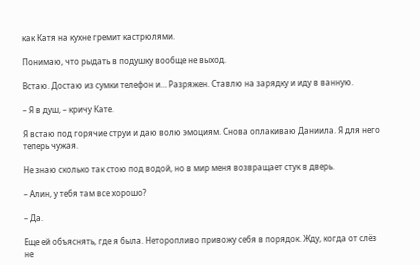как Катя на кухне гремит кастрюлями.

Понимаю, что рыдать в подушку вообще не выход.

Встаю. Достаю из сумки телефон и… Разряжен. Ставлю на зарядку и иду в ванную.

– Я в душ, – кричу Кате.

Я встаю под горячие струи и даю волю эмоциям. Снова оплакиваю Даниила. Я для него теперь чужая.

Не знаю сколько так стою под водой, но в мир меня возвращает стук в дверь.

– Алин, у тебя там все хорошо?

– Да.

Еще ей объяснять, где я была. Неторопливо привожу себя в порядок. Жду, когда от слёз не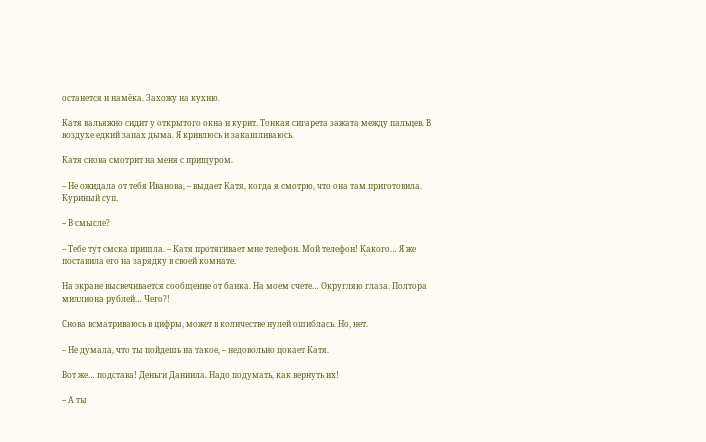останется и намёка. Захожу на кухню.

Катя вальяжно сидит у открытого окна и курит. Тонкая сигарета зажата между пальцев. В воздухе едкий запах дыма. Я кривлюсь и закашливаюсь.

Катя снова смотрит на меня с прищуром.

– Не ожидала от тебя Иванова, – выдает Катя, когда я смотрю, что она там приготовила. Куриный суп.

– В смысле?

– Тебе тут смска пришла. – Катя протягивает мне телефон. Мой телефон! Какого… Я же поставила его на зарядку в своей комнате.

На экране высвечивается сообщение от банка. На моем счете… Округляю глаза. Полтора миллиона рублей… Чего?!

Снова всматриваюсь в цифры, может в количестве нулей ошиблась. Но, нет.

– Не думала, что ты пойдешь на такое, – недовольно цокает Катя.

Вот же… подстава! Деньги Даниила. Надо подумать, как вернуть их!

– А ты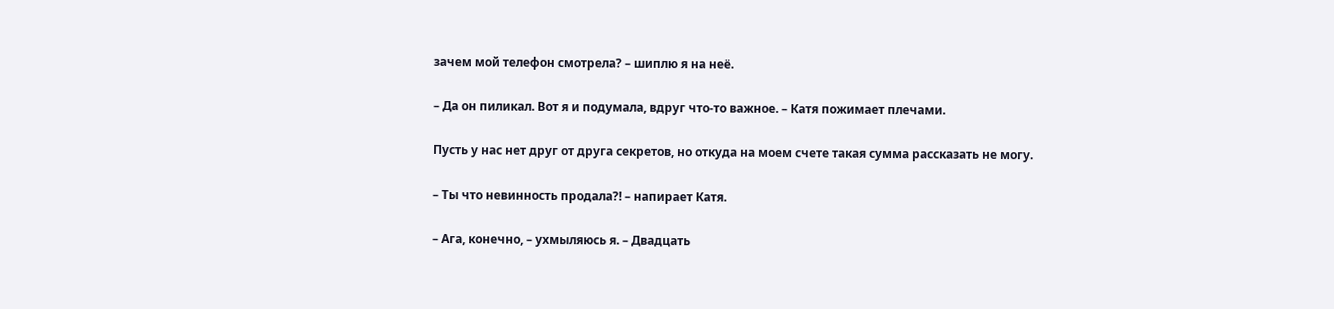зачем мой телефон смотрела? – шиплю я на неё.

– Да он пиликал. Вот я и подумала, вдруг что-то важное. – Катя пожимает плечами.

Пусть у нас нет друг от друга секретов, но откуда на моем счете такая сумма рассказать не могу.

– Ты что невинность продала?! – напирает Катя.

– Ага, конечно, – ухмыляюсь я. – Двадцать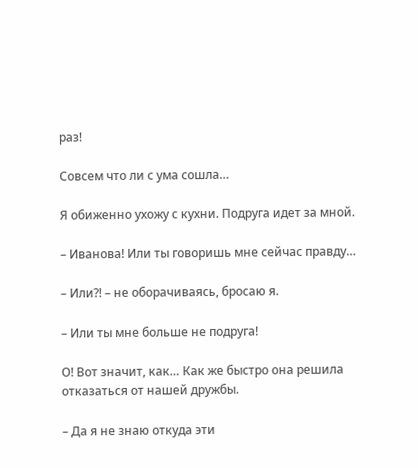раз!

Совсем что ли с ума сошла…

Я обиженно ухожу с кухни. Подруга идет за мной.

– Иванова! Или ты говоришь мне сейчас правду…

– Или?! – не оборачиваясь, бросаю я.

– Или ты мне больше не подруга!

О! Вот значит, как… Как же быстро она решила отказаться от нашей дружбы.

– Да я не знаю откуда эти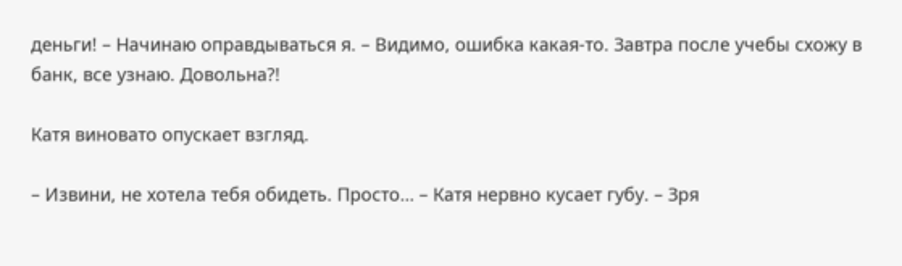деньги! – Начинаю оправдываться я. – Видимо, ошибка какая-то. Завтра после учебы схожу в банк, все узнаю. Довольна?!

Катя виновато опускает взгляд.

– Извини, не хотела тебя обидеть. Просто… – Катя нервно кусает губу. – Зря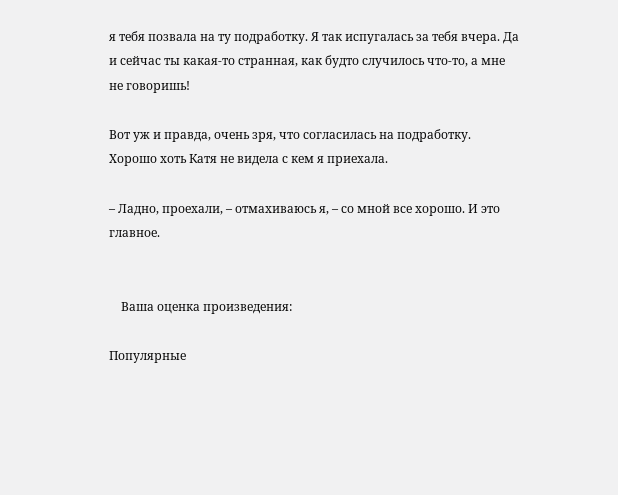я тебя позвала на ту подработку. Я так испугалась за тебя вчера. Да и сейчас ты какая-то странная, как будто случилось что-то, а мне не говоришь!

Вот уж и правда, очень зря, что согласилась на подработку. Хорошо хоть Катя не видела с кем я приехала.

– Ладно, проехали, – отмахиваюсь я, – со мной все хорошо. И это главное.


    Ваша оценка произведения:

Популярные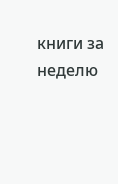книги за неделю